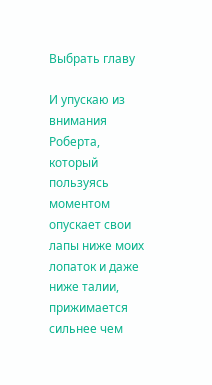Выбрать главу

И упускаю из внимания Роберта, который пользуясь моментом опускает свои лапы ниже моих лопаток и даже ниже талии, прижимается сильнее чем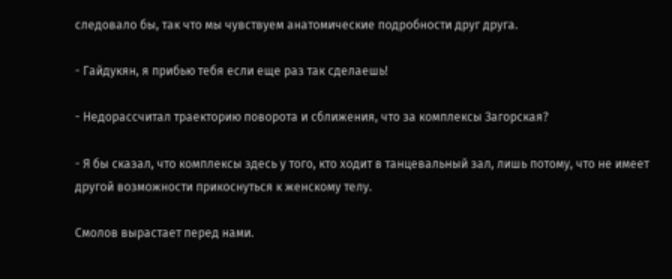следовало бы, так что мы чувствуем анатомические подробности друг друга.

- Гайдукян, я прибью тебя если еще раз так сделаешь!

- Недорассчитал траекторию поворота и сближения, что за комплексы Загорская?

- Я бы сказал, что комплексы здесь у того, кто ходит в танцевальный зал, лишь потому, что не имеет другой возможности прикоснуться к женскому телу.

Смолов вырастает перед нами.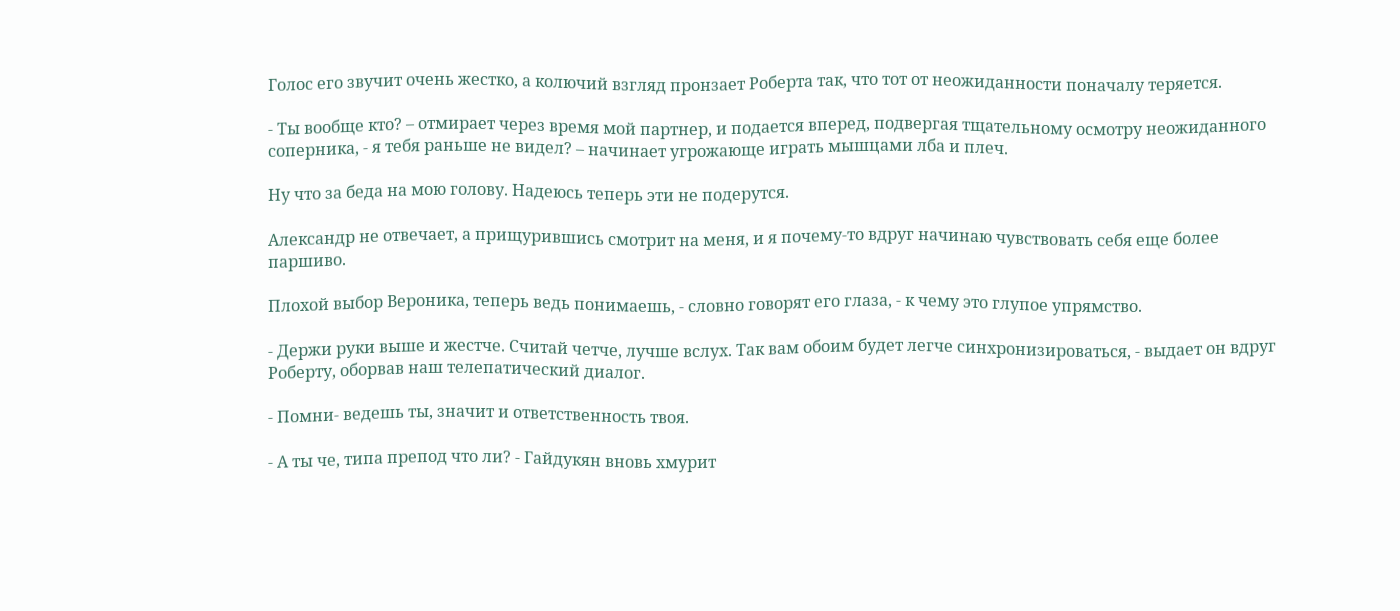Голос его звучит очень жестко, а колючий взгляд пронзает Роберта так, что тот от неожиданности поначалу теряется.

- Ты вообще кто? – отмирает через время мой партнер, и подается вперед, подвергая тщательному осмотру неожиданного соперника, - я тебя раньше не видел? – начинает угрожающе играть мышцами лба и плеч.

Ну что за беда на мою голову. Надеюсь теперь эти не подерутся.

Александр не отвечает, а прищурившись смотрит на меня, и я почему-то вдруг начинаю чувствовать себя еще более паршиво.

Плохой выбор Вероника, теперь ведь понимаешь, - словно говорят его глаза, - к чему это глупое упрямство.

- Держи руки выше и жестче. Считай четче, лучше вслух. Так вам обоим будет легче синхронизироваться, - выдает он вдруг Роберту, оборвав наш телепатический диалог.

- Помни- ведешь ты, значит и ответственность твоя.

- А ты че, типа препод что ли? - Гайдукян вновь хмурит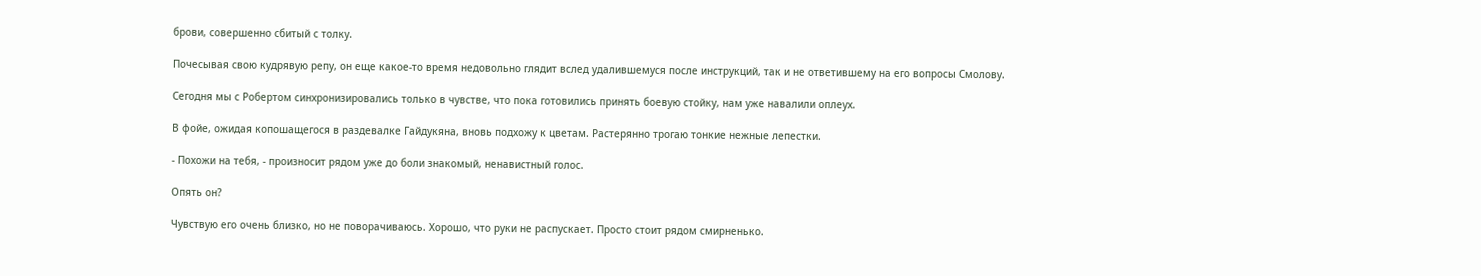брови, совершенно сбитый с толку.

Почесывая свою кудрявую репу, он еще какое-то время недовольно глядит вслед удалившемуся после инструкций, так и не ответившему на его вопросы Смолову.

Сегодня мы с Робертом синхронизировались только в чувстве, что пока готовились принять боевую стойку, нам уже навалили оплеух.

В фойе, ожидая копошащегося в раздевалке Гайдукяна, вновь подхожу к цветам. Растерянно трогаю тонкие нежные лепестки.

- Похожи на тебя, - произносит рядом уже до боли знакомый, ненавистный голос.

Опять он?

Чувствую его очень близко, но не поворачиваюсь. Хорошо, что руки не распускает. Просто стоит рядом смирненько.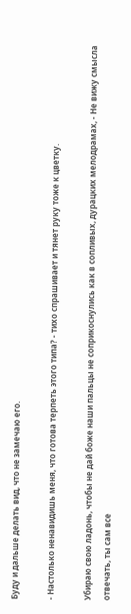Буду и дальше делать вид, что не замечаю его.

- Настолько ненавидишь меня, что готова терпеть этого типа? - тихо спрашивает и тянет руку тоже к цветку.

Убираю свою ладонь, чтобы не дай боже наши пальцы не соприкоснулись как в сопливых, дурацких мелодрамах, - Не вижу смысла отвечать, ты сам все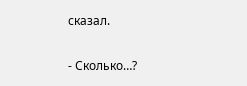сказал.

- Сколько…?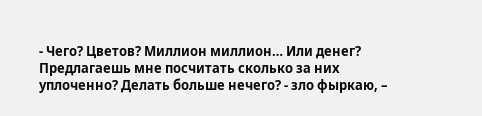- Чего? Цветов? Миллион миллион… Или денег? Предлагаешь мне посчитать сколько за них уплоченно? Делать больше нечего? - зло фыркаю, –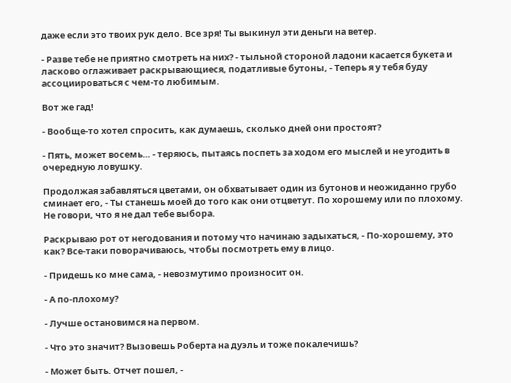даже если это твоих рук дело. Все зря! Ты выкинул эти деньги на ветер.

- Разве тебе не приятно смотреть на них? - тыльной стороной ладони касается букета и ласково оглаживает раскрывающиеся, податливые бутоны, - Теперь я у тебя буду ассоциироваться с чем-то любимым.

Вот же гад!

- Вообще-то хотел спросить, как думаешь, сколько дней они простоят?

- Пять, может восемь… - теряюсь, пытаясь поспеть за ходом его мыслей и не угодить в очередную ловушку.

Продолжая забавляться цветами, он обхватывает один из бутонов и неожиданно грубо сминает его, - Ты станешь моей до того как они отцветут. По хорошему или по плохому. Не говори, что я не дал тебе выбора.

Раскрываю рот от негодования и потому что начинаю задыхаться, - По-хорошему, это как? Все-таки поворачиваюсь, чтобы посмотреть ему в лицо.

- Придешь ко мне сама, - невозмутимо произносит он.

- А по-плохому?

- Лучше остановимся на первом.

- Что это значит? Вызовешь Роберта на дуэль и тоже покалечишь?

- Может быть. Отчет пошел, -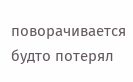поворачивается будто потерял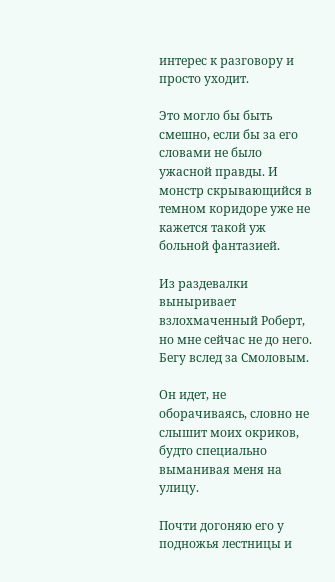интерес к разговору и просто уходит.

Это могло бы быть смешно, если бы за его словами не было ужасной правды. И монстр скрывающийся в темном коридоре уже не кажется такой уж больной фантазией.

Из раздевалки выныривает взлохмаченный Роберт, но мне сейчас не до него. Бегу вслед за Смоловым.

Он идет, не оборачиваясь, словно не слышит моих окриков, будто специально выманивая меня на улицу.

Почти догоняю его у подножья лестницы и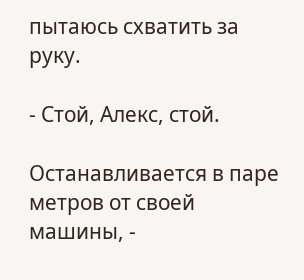пытаюсь схватить за руку.

- Стой, Алекс, стой.

Останавливается в паре метров от своей машины, -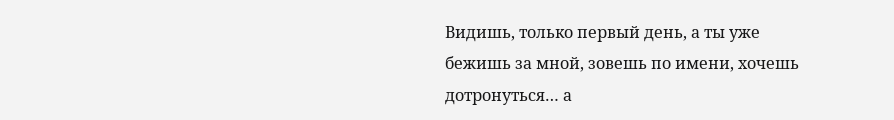Видишь, только первый день, а ты уже бежишь за мной, зовешь по имени, хочешь дотронуться… а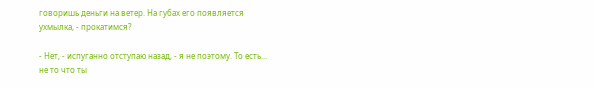говоришь деньги на ветер. На губах его появляется ухмылка, - прокатимся?

- Нет, - испуганно отступаю назад, - я не поэтому. То есть… не то что ты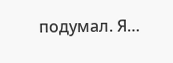подумал. Я…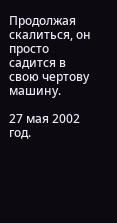Продолжая скалиться, он просто садится в свою чертову машину.

27 мая 2002 год.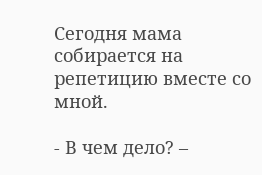Сегодня мама собирается на репетицию вместе со мной.

- В чем дело? –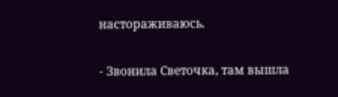настораживаюсь.

- Звонила Светочка, там вышла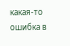какая-то ошибка в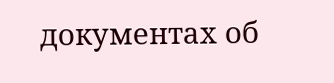документах об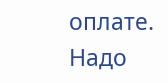оплате. Надо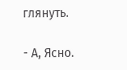глянуть.

- А, Ясно.